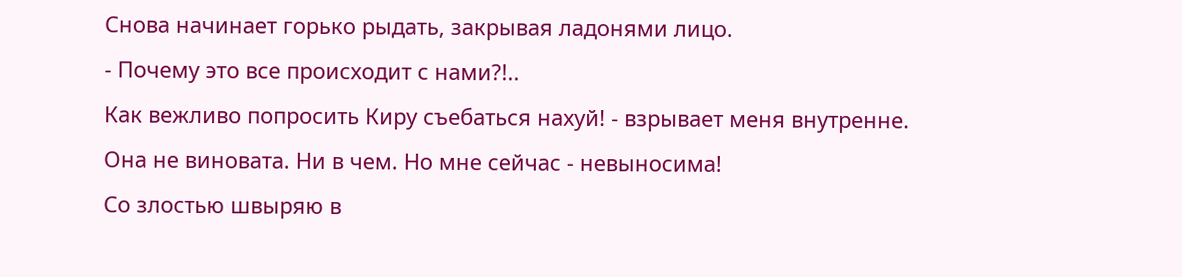Снова начинает горько рыдать, закрывая ладонями лицо.
- Почему это все происходит с нами?!..
Как вежливо попросить Киру съебаться нахуй! - взрывает меня внутренне.
Она не виновата. Ни в чем. Но мне сейчас - невыносима!
Со злостью швыряю в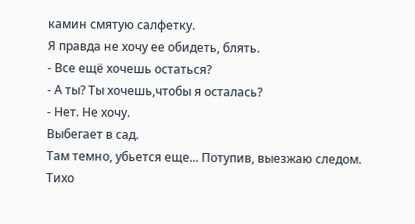камин смятую салфетку.
Я правда не хочу ее обидеть, блять.
- Все ещё хочешь остаться?
- А ты? Ты хочешь,чтобы я осталась?
- Нет. Не хочу.
Выбегает в сад.
Там темно, убьется еще... Потупив, выезжаю следом.
Тихо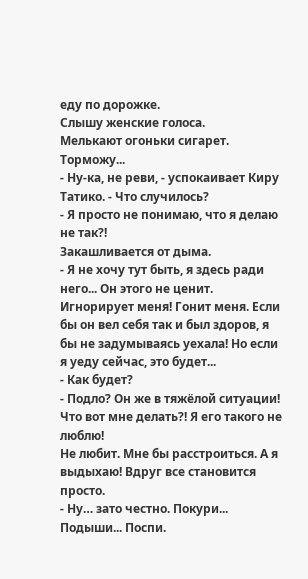еду по дорожке.
Слышу женские голоса.
Мелькают огоньки сигарет.
Торможу...
- Ну-ка, не реви, - успокаивает Киру Татико. - Что случилось?
- Я просто не понимаю, что я делаю не так?!
Закашливается от дыма.
- Я не хочу тут быть, я здесь ради него... Он этого не ценит. Игнорирует меня! Гонит меня. Если бы он вел себя так и был здоров, я бы не задумываясь уехала! Но если я уеду сейчас, это будет...
- Как будет?
- Подло? Он же в тяжёлой ситуации! Что вот мне делать?! Я его такого не люблю!
Не любит. Мне бы расстроиться. А я выдыхаю! Вдруг все становится просто.
- Ну… зато честно. Покури... Подыши... Поспи.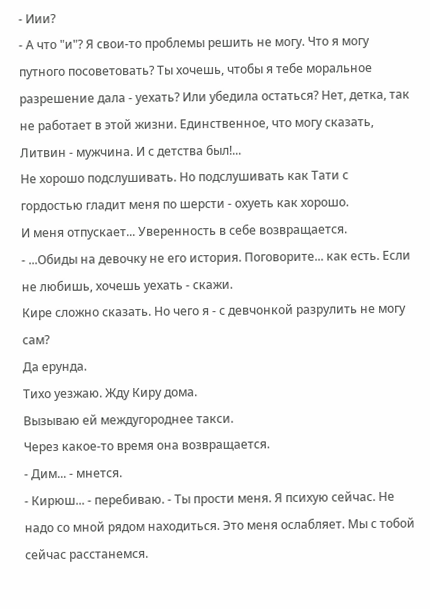- Иии?
- А что "и"? Я свои-то проблемы решить не могу. Что я могу путного посоветовать? Ты хочешь, чтобы я тебе моральное разрешение дала - уехать? Или убедила остаться? Нет, детка, так не работает в этой жизни. Единственное, что могу сказать, Литвин - мужчина. И с детства был!...
Не хорошо подслушивать. Но подслушивать как Тати с гордостью гладит меня по шерсти - охуеть как хорошо.
И меня отпускает... Уверенность в себе возвращается.
- ...Обиды на девочку не его история. Поговорите... как есть. Если не любишь, хочешь уехать - скажи.
Кире сложно сказать. Но чего я - с девчонкой разрулить не могу сам?
Да ерунда.
Тихо уезжаю. Жду Киру дома.
Вызываю ей междугороднее такси.
Через какое-то время она возвращается.
- Дим... - мнется.
- Кирюш... - перебиваю. - Ты прости меня. Я психую сейчас. Не надо со мной рядом находиться. Это меня ослабляет. Мы с тобой сейчас расстанемся.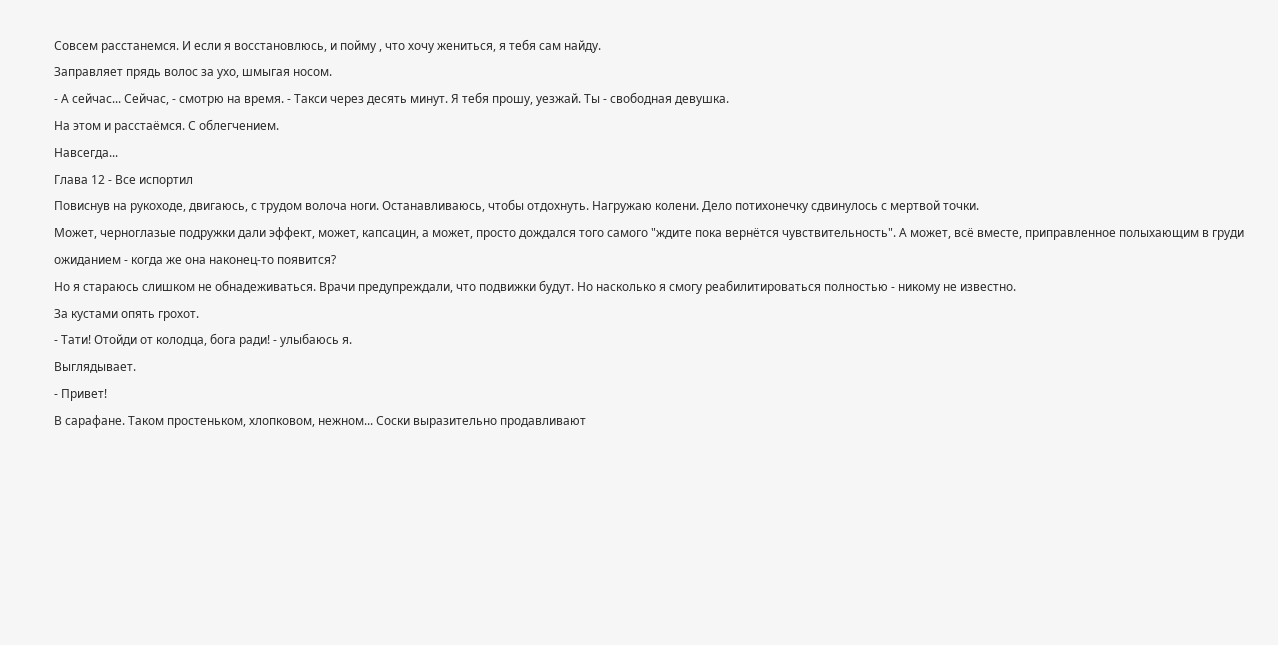Совсем расстанемся. И если я восстановлюсь, и пойму , что хочу жениться, я тебя сам найду.
Заправляет прядь волос за ухо, шмыгая носом.
- А сейчас... Сейчас, - смотрю на время. - Такси через десять минут. Я тебя прошу, уезжай. Ты - свободная девушка.
На этом и расстаёмся. С облегчением.
Навсегда...
Глава 12 - Все испортил
Повиснув на рукоходе, двигаюсь, с трудом волоча ноги. Останавливаюсь, чтобы отдохнуть. Нагружаю колени. Дело потихонечку сдвинулось с мертвой точки.
Может, черноглазые подружки дали эффект, может, капсацин, а может, просто дождался того самого "ждите пока вернётся чувствительность". А может, всё вместе, приправленное полыхающим в груди ожиданием - когда же она наконец-то появится?
Но я стараюсь слишком не обнадеживаться. Врачи предупреждали, что подвижки будут. Но насколько я смогу реабилитироваться полностью - никому не известно.
За кустами опять грохот.
- Тати! Отойди от колодца, бога ради! - улыбаюсь я.
Выглядывает.
- Привет!
В сарафане. Таком простеньком, хлопковом, нежном... Соски выразительно продавливают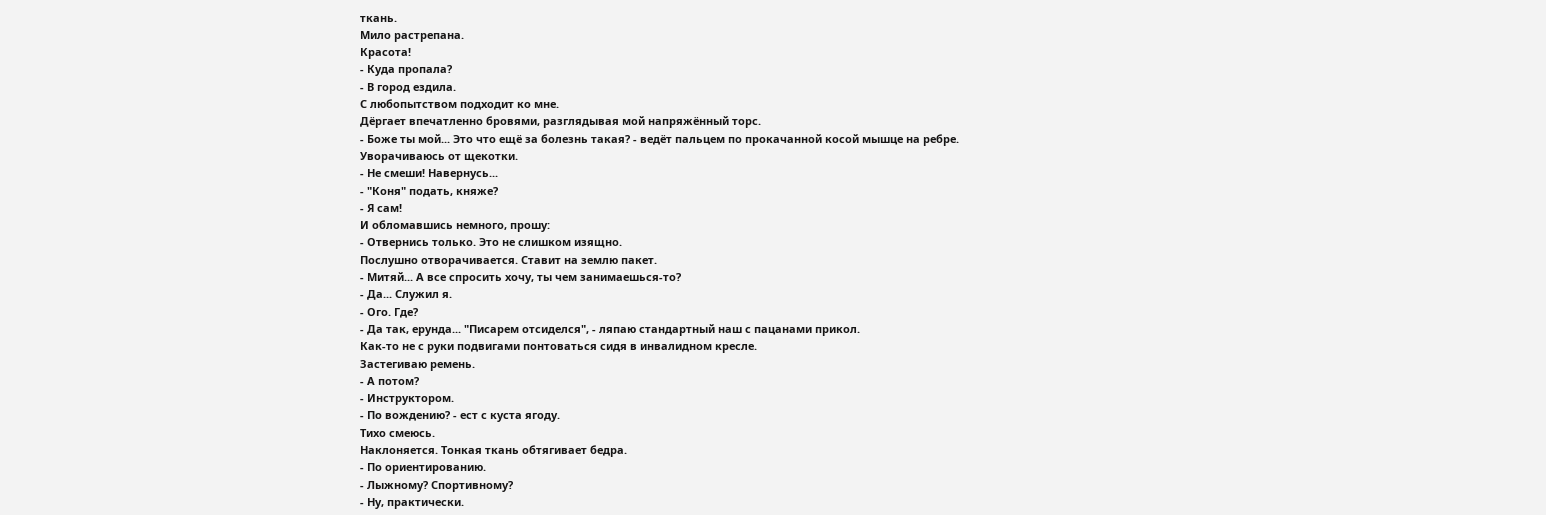ткань.
Мило растрепана.
Красота!
- Куда пропала?
- В город ездила.
С любопытством подходит ко мне.
Дёргает впечатленно бровями, разглядывая мой напряжённый торс.
- Боже ты мой... Это что ещё за болезнь такая? - ведёт пальцем по прокачанной косой мышце на ребре.
Уворачиваюсь от щекотки.
- Не смеши! Навернусь...
- "Коня" подать, княже?
- Я сам!
И обломавшись немного, прошу:
- Отвернись только. Это не слишком изящно.
Послушно отворачивается. Ставит на землю пакет.
- Митяй... А все спросить хочу, ты чем занимаешься-то?
- Да... Служил я.
- Ого. Где?
- Да так, ерунда... "Писарем отсиделся", - ляпаю стандартный наш с пацанами прикол.
Как-то не с руки подвигами понтоваться сидя в инвалидном кресле.
Застегиваю ремень.
- А потом?
- Инструктором.
- По вождению? - ест с куста ягоду.
Тихо смеюсь.
Наклоняется. Тонкая ткань обтягивает бедра.
- По ориентированию.
- Лыжному? Спортивному?
- Ну, практически.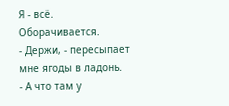Я - всё.
Оборачивается.
- Держи, - пересыпает мне ягоды в ладонь.
- А что там у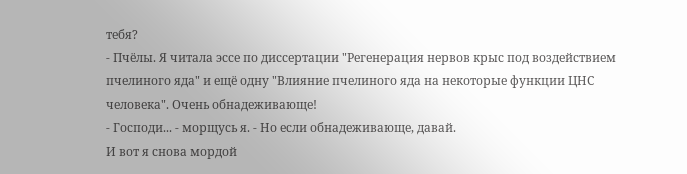тебя?
- Пчёлы. Я читала эссе по диссертации "Регенерация нервов крыс под воздействием пчелиного яда" и ещё одну "Влияние пчелиного яда на некоторые функции ЦНС человека". Очень обнадеживающе!
- Господи... - морщусь я. - Но если обнадеживающе, давай.
И вот я снова мордой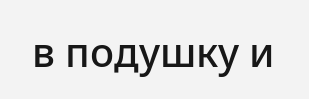в подушку и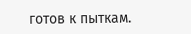готов к пыткам.